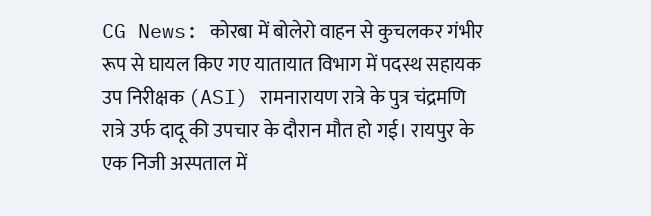CG News: कोरबा में बोलेरो वाहन से कुचलकर गंभीर रूप से घायल किए गए यातायात विभाग में पदस्थ सहायक उप निरीक्षक (ASI) रामनारायण रात्रे के पुत्र चंद्रमणि रात्रे उर्फ दादू की उपचार के दौरान मौत हो गई। रायपुर के एक निजी अस्पताल में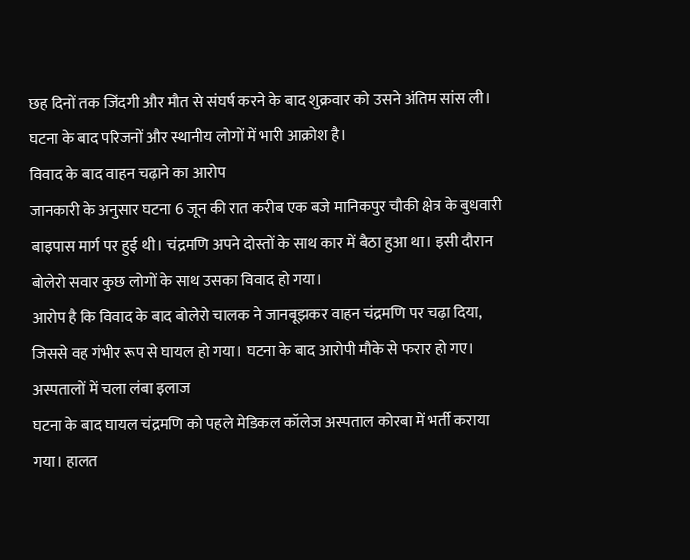छह दिनों तक जिंदगी और मौत से संघर्ष करने के बाद शुक्रवार को उसने अंतिम सांस ली। घटना के बाद परिजनों और स्थानीय लोगों में भारी आक्रोश है।
विवाद के बाद वाहन चढ़ाने का आरोप
जानकारी के अनुसार घटना 6 जून की रात करीब एक बजे मानिकपुर चौकी क्षेत्र के बुधवारी बाइपास मार्ग पर हुई थी। चंद्रमणि अपने दोस्तों के साथ कार में बैठा हुआ था। इसी दौरान बोलेरो सवार कुछ लोगों के साथ उसका विवाद हो गया।
आरोप है कि विवाद के बाद बोलेरो चालक ने जानबूझकर वाहन चंद्रमणि पर चढ़ा दिया, जिससे वह गंभीर रूप से घायल हो गया। घटना के बाद आरोपी मौके से फरार हो गए।
अस्पतालों में चला लंबा इलाज
घटना के बाद घायल चंद्रमणि को पहले मेडिकल कॉलेज अस्पताल कोरबा में भर्ती कराया गया। हालत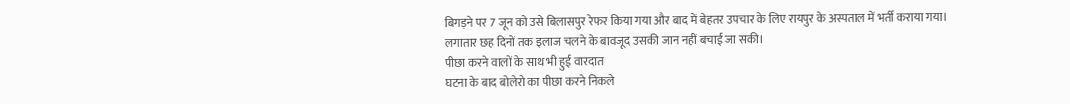बिगड़ने पर 7 जून को उसे बिलासपुर रेफर किया गया और बाद में बेहतर उपचार के लिए रायपुर के अस्पताल में भर्ती कराया गया।
लगातार छह दिनों तक इलाज चलने के बावजूद उसकी जान नहीं बचाई जा सकी।
पीछा करने वालों के साथ भी हुई वारदात
घटना के बाद बोलेरो का पीछा करने निकले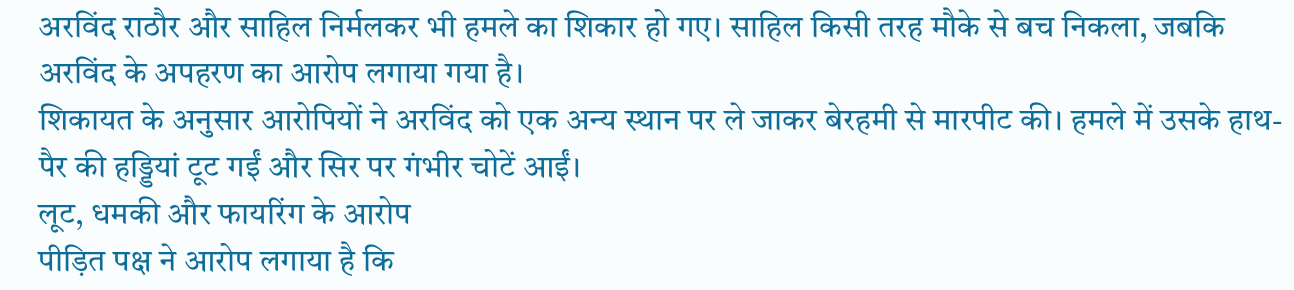अरविंद राठौर और साहिल निर्मलकर भी हमले का शिकार हो गए। साहिल किसी तरह मौके से बच निकला, जबकि अरविंद के अपहरण का आरोप लगाया गया है।
शिकायत के अनुसार आरोपियों ने अरविंद को एक अन्य स्थान पर ले जाकर बेरहमी से मारपीट की। हमले में उसके हाथ-पैर की हड्डियां टूट गईं और सिर पर गंभीर चोटें आईं।
लूट, धमकी और फायरिंग के आरोप
पीड़ित पक्ष ने आरोप लगाया है कि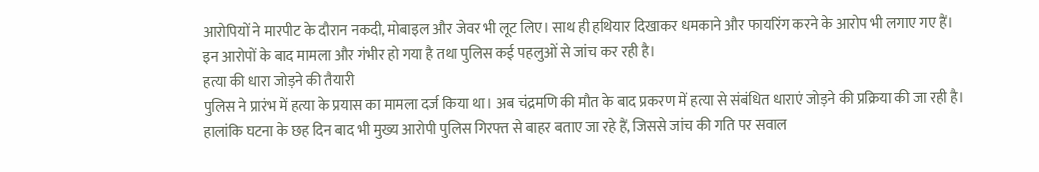आरोपियों ने मारपीट के दौरान नकदी, मोबाइल और जेवर भी लूट लिए। साथ ही हथियार दिखाकर धमकाने और फायरिंग करने के आरोप भी लगाए गए हैं।
इन आरोपों के बाद मामला और गंभीर हो गया है तथा पुलिस कई पहलुओं से जांच कर रही है।
हत्या की धारा जोड़ने की तैयारी
पुलिस ने प्रारंभ में हत्या के प्रयास का मामला दर्ज किया था। अब चंद्रमणि की मौत के बाद प्रकरण में हत्या से संबंधित धाराएं जोड़ने की प्रक्रिया की जा रही है।
हालांकि घटना के छह दिन बाद भी मुख्य आरोपी पुलिस गिरफ्त से बाहर बताए जा रहे हैं, जिससे जांच की गति पर सवाल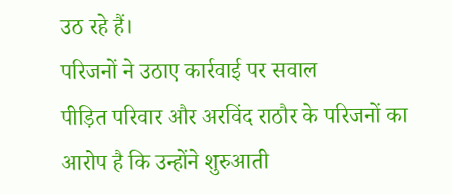उठ रहे हैं।
परिजनों ने उठाए कार्रवाई पर सवाल
पीड़ित परिवार और अरविंद राठौर के परिजनों का आरोप है कि उन्होंने शुरुआती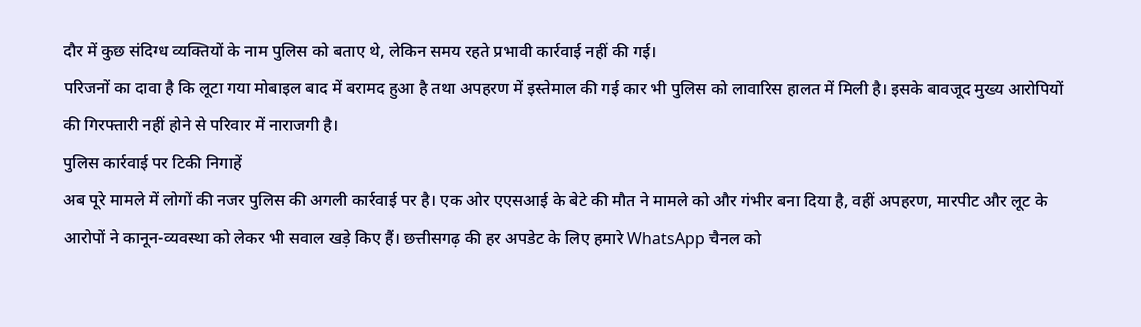दौर में कुछ संदिग्ध व्यक्तियों के नाम पुलिस को बताए थे, लेकिन समय रहते प्रभावी कार्रवाई नहीं की गई।
परिजनों का दावा है कि लूटा गया मोबाइल बाद में बरामद हुआ है तथा अपहरण में इस्तेमाल की गई कार भी पुलिस को लावारिस हालत में मिली है। इसके बावजूद मुख्य आरोपियों की गिरफ्तारी नहीं होने से परिवार में नाराजगी है।
पुलिस कार्रवाई पर टिकी निगाहें
अब पूरे मामले में लोगों की नजर पुलिस की अगली कार्रवाई पर है। एक ओर एएसआई के बेटे की मौत ने मामले को और गंभीर बना दिया है, वहीं अपहरण, मारपीट और लूट के आरोपों ने कानून-व्यवस्था को लेकर भी सवाल खड़े किए हैं। छत्तीसगढ़ की हर अपडेट के लिए हमारे WhatsApp चैनल को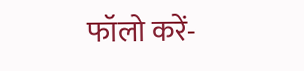फॉलो करें-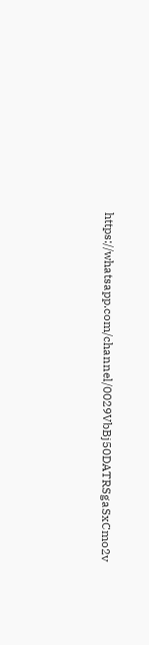https://whatsapp.com/channel/0029VbBj50DATRSgaSxCmo2v